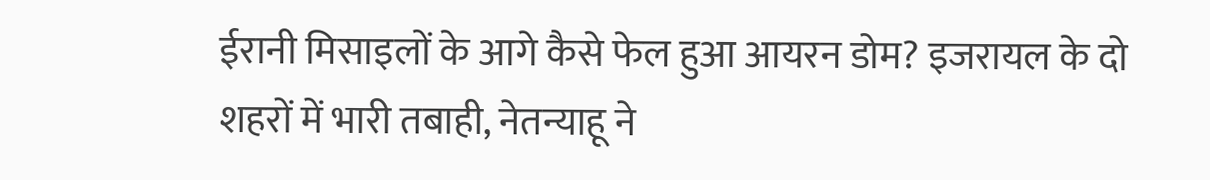ईरानी मिसाइलों के आगे कैसे फेल हुआ आयरन डोम? इजरायल के दो शहरों में भारी तबाही, नेतन्याहू ने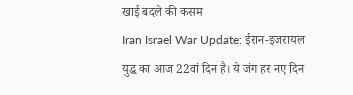खाई बदले की कसम
Iran Israel War Update: ईरान-इजरायल युद्ध का आज 22वां दिन है। ये जंग हर नए दिन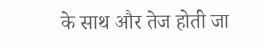के साथ और तेज होती जा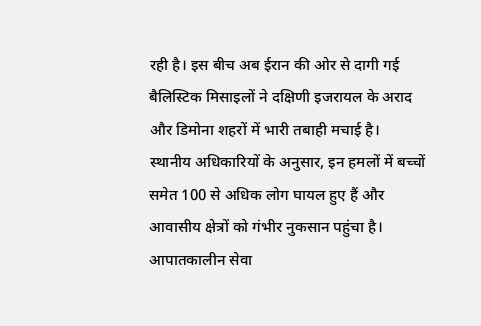रही है। इस बीच अब ईरान की ओर से दागी गई बैलिस्टिक मिसाइलों ने दक्षिणी इजरायल के अराद और डिमोना शहरों में भारी तबाही मचाई है।
स्थानीय अधिकारियों के अनुसार, इन हमलों में बच्चों समेत 100 से अधिक लोग घायल हुए हैं और आवासीय क्षेत्रों को गंभीर नुकसान पहुंचा है। आपातकालीन सेवा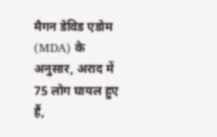मैगन डेविड एडोम (MDA) के अनुसार, अराद में 75 लोग घायल हुए हैं,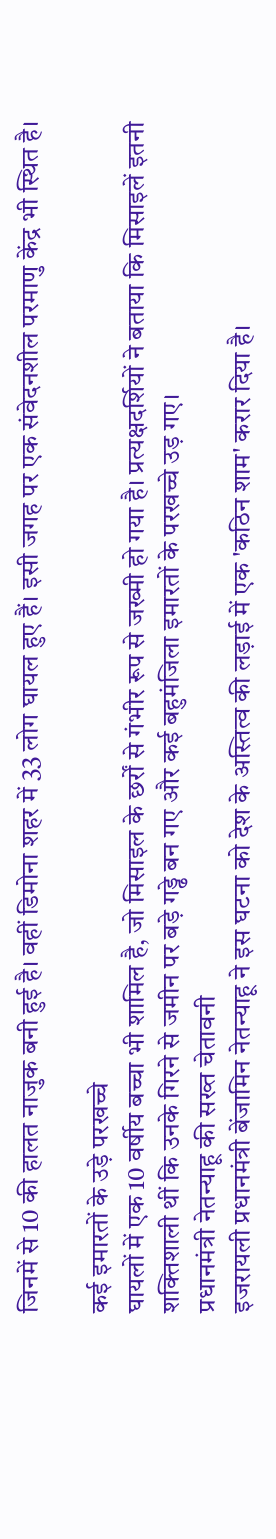जिनमें से 10 की हालत नाजुक बनी हुई है। वहीं डिमोना शहर में 33 लोग घायल हुए हैं। इसी जगह पर एक संवेदनशील परमाणु केंद्र भी स्थित है।

कई इमारतों के उड़े परखच्चे
घायलों में एक 10 वर्षीय बच्चा भी शामिल है, जो मिसाइल के छर्रों से गंभीर रूप से जख्मी हो गया है। प्रत्यक्षदर्शियों ने बताया कि मिसाइलें इतनी शक्तिशाली थीं कि उनके गिरने से जमीन पर बड़े गड्ढे बन गए और कई बहुमंजिला इमारतों के परखच्चे उड़ गए।
प्रधानमंत्री नेतन्याहू की सख्त चेतावनी
इजरायली प्रधानमंत्री बेंजामिन नेतन्याहू ने इस घटना को देश के अस्तित्व की लड़ाई में एक 'कठिन शाम' करार दिया है।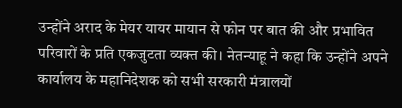उन्होंने अराद के मेयर यायर मायान से फोन पर बात की और प्रभावित परिवारों के प्रति एकजुटता व्यक्त की। नेतन्याहू ने कहा कि उन्होंने अपने कार्यालय के महानिदेशक को सभी सरकारी मंत्रालयों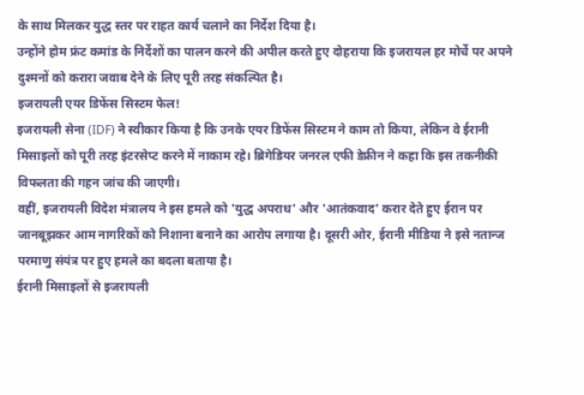के साथ मिलकर युद्ध स्तर पर राहत कार्य चलाने का निर्देश दिया है।
उन्होंने होम फ्रंट कमांड के निर्देशों का पालन करने की अपील करते हुए दोहराया कि इजरायल हर मोर्चे पर अपने दुश्मनों को करारा जवाब देने के लिए पूरी तरह संकल्पित है।
इजरायली एयर डिफेंस सिस्टम फेल!
इजरायली सेना (IDF) ने स्वीकार किया है कि उनके एयर डिफेंस सिस्टम ने काम तो किया, लेकिन वे ईरानी मिसाइलों को पूरी तरह इंटरसेप्ट करने में नाकाम रहे। ब्रिगेडियर जनरल एफी डेफ्रीन ने कहा कि इस तकनीकी विफलता की गहन जांच की जाएगी।
वहीं, इजरायली विदेश मंत्रालय ने इस हमले को 'युद्ध अपराध' और 'आतंकवाद' करार देते हुए ईरान पर जानबूझकर आम नागरिकों को निशाना बनाने का आरोप लगाया है। दूसरी ओर, ईरानी मीडिया ने इसे नतान्ज परमाणु संयंत्र पर हुए हमले का बदला बताया है।
ईरानी मिसाइलों से इजरायली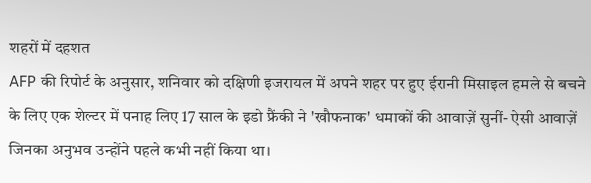शहरों में दहशत
AFP की रिपोर्ट के अनुसार, शनिवार को दक्षिणी इजरायल में अपने शहर पर हुए ईरानी मिसाइल हमले से बचने के लिए एक शेल्टर में पनाह लिए 17 साल के इडो फ्रैंकी ने 'खौफनाक' धमाकों की आवाज़ें सुनीं- ऐसी आवाज़ें जिनका अनुभव उन्होंने पहले कभी नहीं किया था।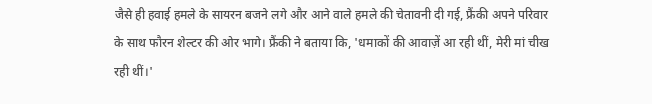जैसे ही हवाई हमले के सायरन बजने लगे और आने वाले हमले की चेतावनी दी गई, फ्रैंकी अपने परिवार के साथ फौरन शेल्टर की ओर भागे। फ्रैंकी ने बताया कि, 'धमाकों की आवाज़ें आ रही थीं, मेरी मां चीख रही थीं।'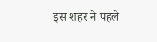इस शहर ने पहले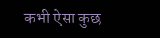कभी ऐसा कुछ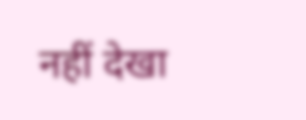नहीं देखा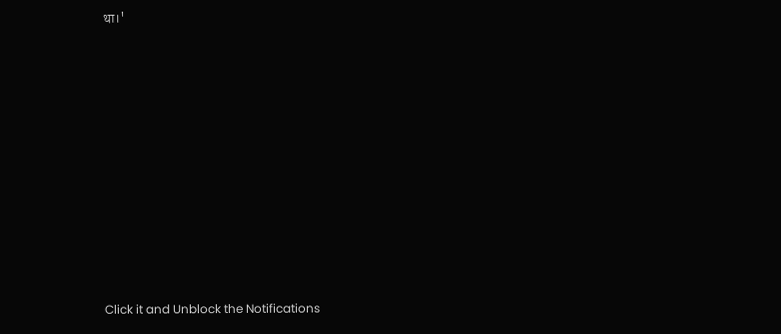था।'












Click it and Unblock the Notifications